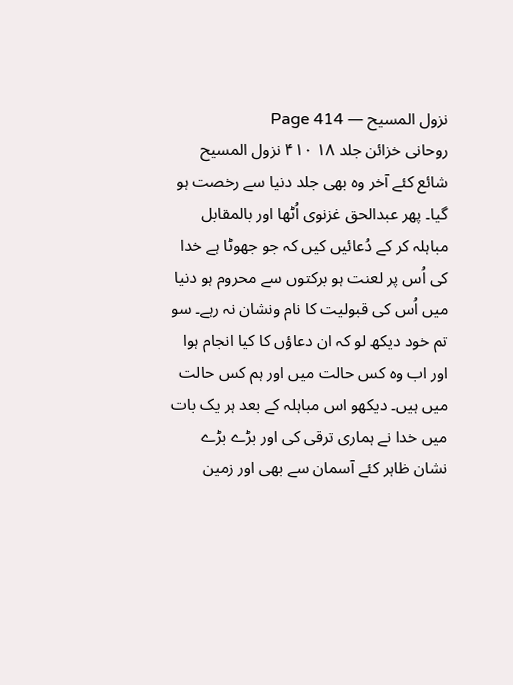نزول المسیح — Page 414
روحانی خزائن جلد ۱۸ ۴۱۰ نزول المسيح شائع کئے آخر وہ بھی جلد دنیا سے رخصت ہو گیا۔ پھر عبدالحق غزنوی اُٹھا اور بالمقابل مباہلہ کر کے دُعائیں کیں کہ جو جھوٹا ہے خدا کی اُس پر لعنت ہو برکتوں سے محروم ہو دنیا میں اُس کی قبولیت کا نام ونشان نہ رہے۔ سو تم خود دیکھ لو کہ ان دعاؤں کا کیا انجام ہوا اور اب وہ کس حالت میں اور ہم کس حالت میں ہیں۔ دیکھو اس مباہلہ کے بعد ہر یک بات میں خدا نے ہماری ترقی کی اور بڑے بڑے نشان ظاہر کئے آسمان سے بھی اور زمین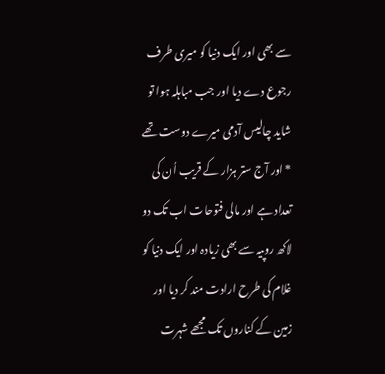سے بھی اور ایک دنیا کو میری طرف رجوع دے دیا اور جب مباہلہ ہوا تو شاید چالیس آدمی میرے دوست تھے * اور آج ستر ہزار کے قریب اُن کی تعداد ہے اور مالی فتوحات اب تک دو لاکھ روپیہ سے بھی زیادہ اور ایک دنیا کو غلام کی طرح ارادت مند کر دیا اور زمین کے کناروں تک مجھے شہرت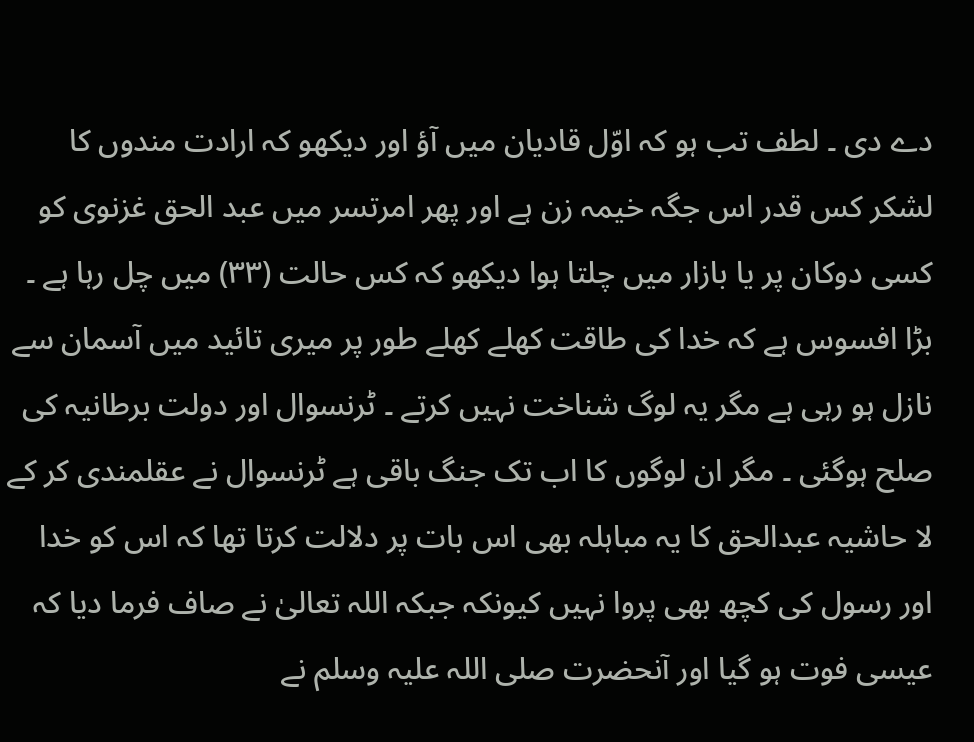دے دی ۔ لطف تب ہو کہ اوّل قادیان میں آؤ اور دیکھو کہ ارادت مندوں کا لشکر کس قدر اس جگہ خیمہ زن ہے اور پھر امرتسر میں عبد الحق غزنوی کو کسی دوکان پر یا بازار میں چلتا ہوا دیکھو کہ کس حالت (۳۳) میں چل رہا ہے ۔ بڑا افسوس ہے کہ خدا کی طاقت کھلے کھلے طور پر میری تائید میں آسمان سے نازل ہو رہی ہے مگر یہ لوگ شناخت نہیں کرتے ۔ ٹرنسوال اور دولت برطانیہ کی صلح ہوگئی ۔ مگر ان لوگوں کا اب تک جنگ باقی ہے ٹرنسوال نے عقلمندی کر کے لا حاشیہ عبدالحق کا یہ مباہلہ بھی اس بات پر دلالت کرتا تھا کہ اس کو خدا اور رسول کی کچھ بھی پروا نہیں کیونکہ جبکہ اللہ تعالیٰ نے صاف فرما دیا کہ عیسی فوت ہو گیا اور آنحضرت صلی اللہ علیہ وسلم نے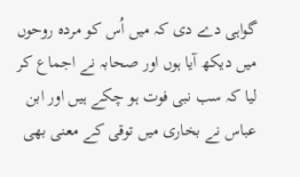گواہی دے دی کہ میں اُس کو مردہ روحوں میں دیکھ آیا ہوں اور صحابہ نے اجماع کر لیا کہ سب نبی فوت ہو چکے ہیں اور ابن عباس نے بخاری میں توقی کے معنی بھی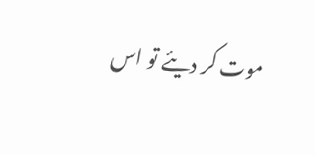موت کر دیئے تو اس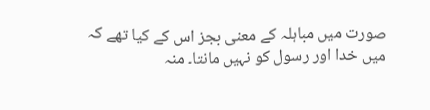صورت میں مباہلہ کے معنی بجز اس کے کیا تھے کہ میں خدا اور رسول کو نہیں مانتا۔ منہ